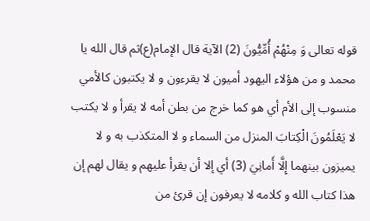قوله تعالى وَ مِنْهُمْ أُمِّيُّونَ (2) الآية قال الإمام(ع)ثم قال الله يا محمد و من هؤلاء اليهود أميون لا يقرءون و لا يكتبون كالأمي منسوب إلى الأم أي هو كما خرج من بطن أمه لا يقرأ و لا يكتب لا يَعْلَمُونَ الْكِتابَ المنزل من السماء و لا المتكذب به و لا يميزون بينهما إِلَّا أَمانِيَ (3) أي إلا أن يقرأ عليهم و يقال لهم إن هذا كتاب الله و كلامه لا يعرفون إن قرئ من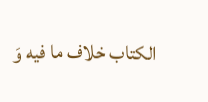الكتاب خلاف ما فيه وَ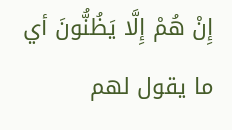إِنْ هُمْ إِلَّا يَظُنُّونَ أي ما يقول لهم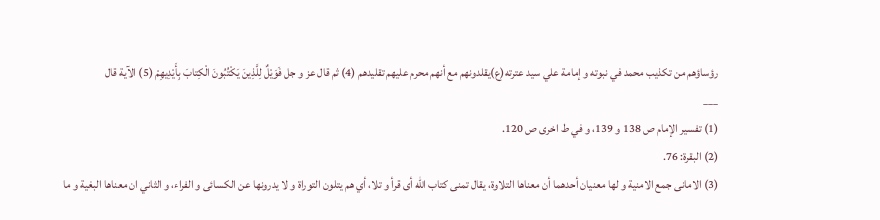رؤساؤهم من تكذيب محمد في نبوته و إمامة علي سيد عترته(ع)يقلدونهم مع أنهم محرم عليهم تقليدهم (4) ثم قال عز و جل فَوَيْلٌ لِلَّذِينَ يَكْتُبُونَ الْكِتابَ بِأَيْدِيهِمْ (5) الآية قال
___
(1) تفسير الإمام ص 138 و 139، و في ط اخرى ص 120.
(2) البقرة: 76.
(3) الامانى جمع الامنية و لها معنيان أحدهما أن معناها التلاوة، يقال تمنى كتاب اللّه أى قرأ و تلا، أي هم يتلون التوراة و لا يدرونها عن الكسائى و الفراء، و الثاني ان معناها البغية و ما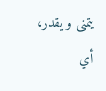يتمنى و يقدر، أي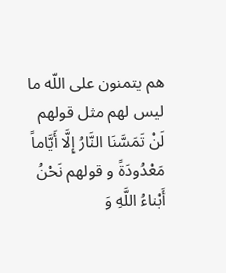هم يتمنون على اللّه ما ليس لهم مثل قولهم لَنْ تَمَسَّنَا النَّارُ إِلَّا أَيَّاماً مَعْدُودَةً و قولهم نَحْنُ أَبْناءُ اللَّهِ وَ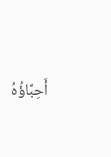أَحِبَّاؤُهُ